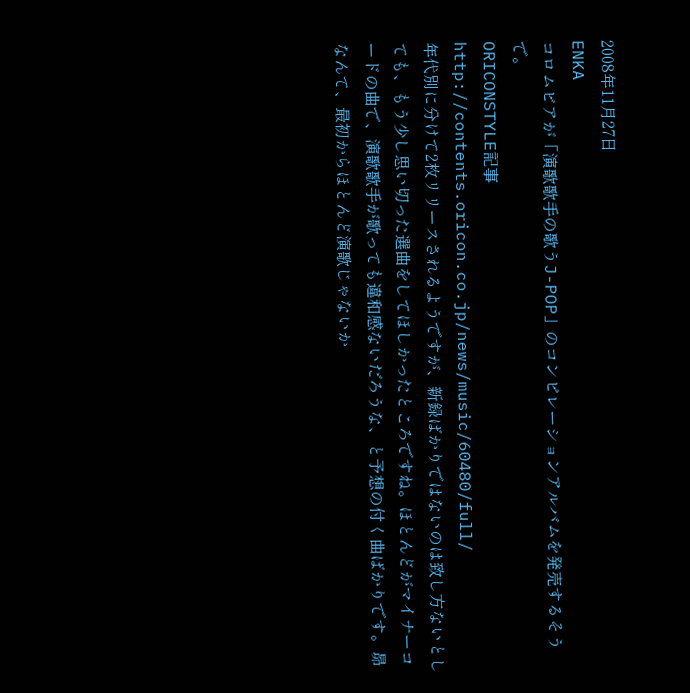2008年11月27日
ENKA
コロムビアが「演歌歌手の歌うJ-POP」のコンピレーションアルバムを発売するそうで。
ORICONSTYLE記事
http://contents.oricon.co.jp/news/music/60480/full/
年代別に分けて2枚リリースされるようですが、新録ばかりではないのは致し方ないとしても、もう少し思い切った選曲をしてほしかったところですね。ほとんどがマイナーコードの曲で、演歌歌手が歌っても違和感ないだろうな、と予想の付く曲ばかりです。昴なんて、最初からほとんど演歌じゃないか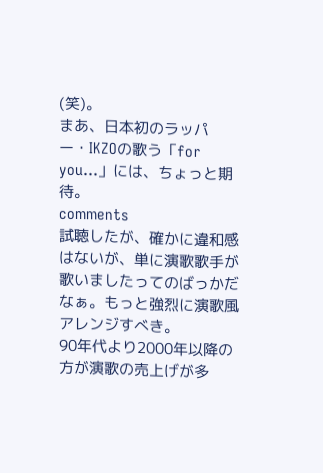(笑)。
まあ、日本初のラッパー・IKZOの歌う「for you…」には、ちょっと期待。
comments
試聴したが、確かに違和感はないが、単に演歌歌手が歌いましたってのばっかだなぁ。もっと強烈に演歌風アレンジすべき。
90年代より2000年以降の方が演歌の売上げが多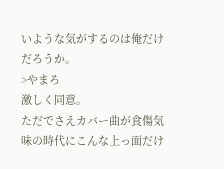いような気がするのは俺だけだろうか。
>やまろ
激しく同意。
ただでさえカバー曲が食傷気味の時代にこんな上っ面だけ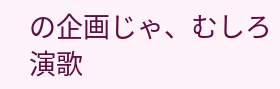の企画じゃ、むしろ演歌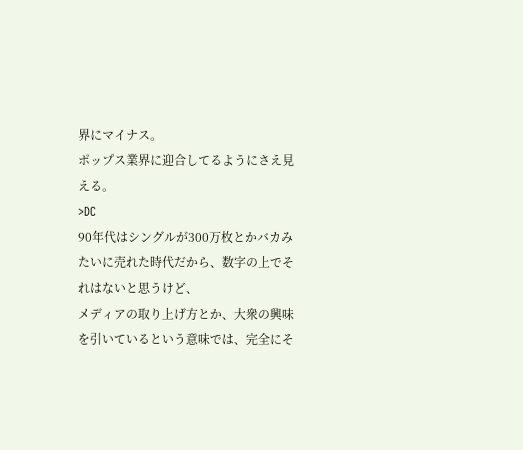界にマイナス。
ポップス業界に迎合してるようにさえ見える。
>DC
90年代はシングルが300万枚とかバカみたいに売れた時代だから、数字の上でそれはないと思うけど、
メディアの取り上げ方とか、大衆の興味を引いているという意味では、完全にそ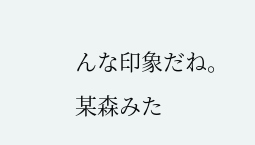んな印象だね。
某森みた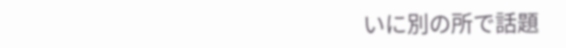いに別の所で話題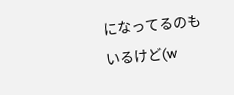になってるのもいるけど(w